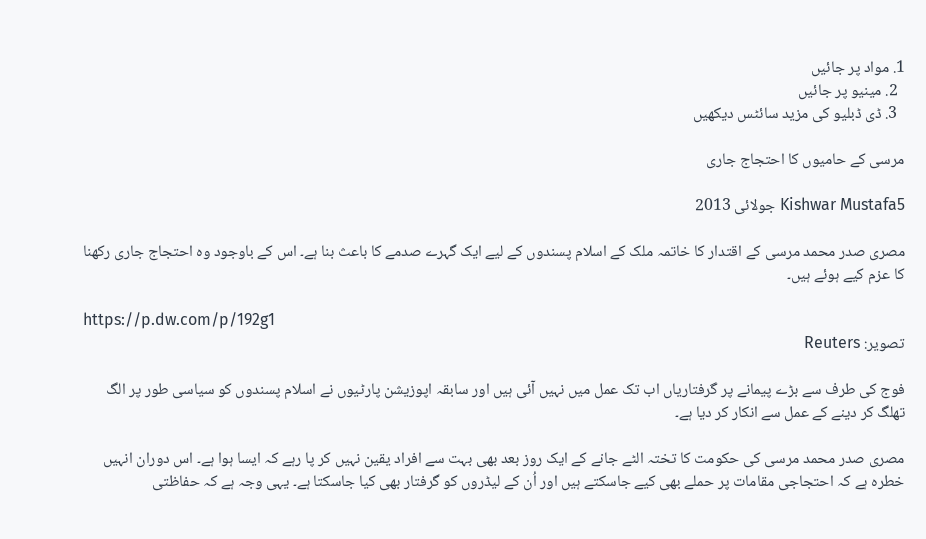1. مواد پر جائیں
  2. مینیو پر جائیں
  3. ڈی ڈبلیو کی مزید سائٹس دیکھیں

مرسی کے حامیوں کا احتجاج جاری

Kishwar Mustafa5 جولائی 2013

مصری صدر محمد مرسی کے اقتدار کا خاتمہ ملک کے اسلام پسندوں کے لیے ایک گہرے صدمے کا باعث بنا ہے۔ اس کے باوجود وہ احتجاج جاری رکھنا کا عزم کیے ہوئے ہیں۔

https://p.dw.com/p/192g1
تصویر: Reuters

فوج کی طرف سے بڑے پیمانے پر گرفتاریاں اب تک عمل میں نہیں آئی ہیں اور سابقہ اپوزیشن پارٹیوں نے اسلام پسندوں کو سیاسی طور پر الگ تھلگ کر دینے کے عمل سے انکار کر دیا ہے۔

مصری صدر محمد مرسی کی حکومت کا تختہ الٹے جانے کے ایک روز بعد بھی بہت سے افراد یقین نہیں کر پا رہے کہ ایسا ہوا ہے۔ اس دوران انہیں خطرہ ہے کہ احتجاجی مقامات پر حملے بھی کیے جاسکتے ہیں اور اُن کے لیڈروں کو گرفتار بھی کیا جاسکتا ہے۔ یہی وجہ ہے کہ حفاظتی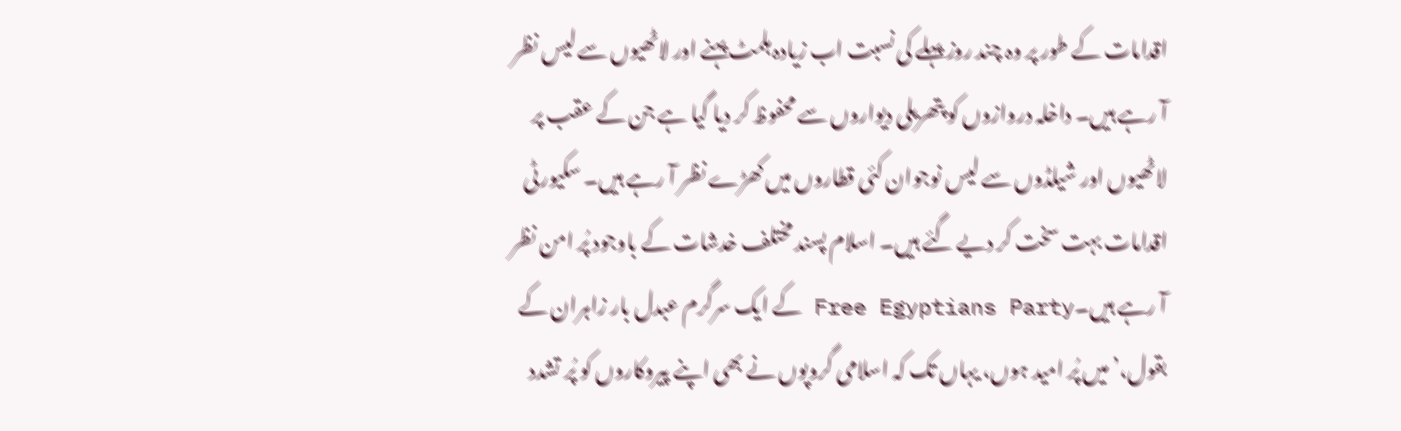اقدامات کے طور پر وہ چند روز پہلے کی نسبت اب زیادہ ہلمٹ پہنے اور لاٹھیوں سے لیس نظر آ رہے ہیں۔ داخلہ دروازوں کو پتھریلی دیواروں سے محفوظ کر دیا گیا ہے جن کے عقب پر لاٹھیوں اور شیلڈوں سے لیس نوجوان کئی قطاروں میں کھڑے نظر آ رہے ہیں۔ سکیورٹی اقدامات بہت سخت کر دیے گئے ہیں۔ اسلام پسند مختلف خدشات کے باوجود پُر امن نظر آ رہے ہیں۔Free Egyptians Party کے ایک سرگرم عبدل بار زاہران کے بقول،’ میں پُر امید ہوں، یہاں تک کہ اسلامی گروپوں نے بھی اپنے پیروکاروں کو پُر تشدد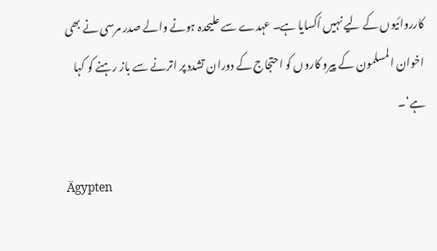کارروائیوں کے لیے نہیں اُکسایا ہے۔ عہدے سے علیحدہ ہونے والے صدر مرسی نے بھی اخوان المسلمون کے پیرو کاروں کو احتجاج کے دوران تشدد پر اترنے سے باز رہنے کو کہا ہے‘۔

Ägypten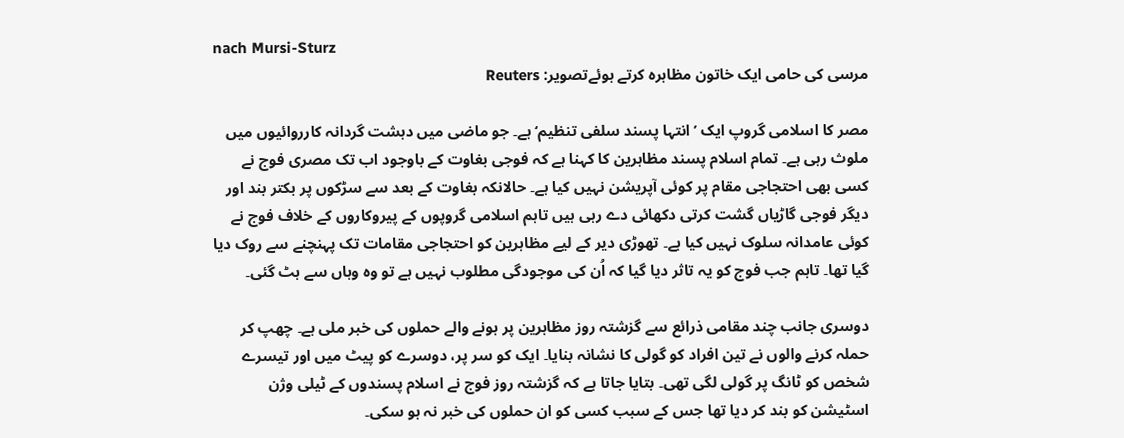nach Mursi-Sturz
مرسی کی حامی ایک خاتون مظاہرہ کرتے ہوئےتصویر: Reuters

مصر کا اسلامی گروپ ایک ’انتہا پسند سلفی تنظیم‘ ہے۔ جو ماضی میں دہشت گردانہ کارروائیوں میں ملوث رہی ہے۔ تمام اسلام پسند مظاہرین کا کہنا ہے کہ فوجی بغاوت کے باوجود اب تک مصری فوج نے کسی بھی احتجاجی مقام پر کوئی آپریشن نہیں کیا ہے۔ حالانکہ بغاوت کے بعد سے سڑکوں پر بکتر بند اور دیگر فوجی گاڑیاں گشت کرتی دکھائی دے رہی ہیں تاہم اسلامی گروپوں کے پیروکاروں کے خلاف فوج نے کوئی عامدانہ سلوک نہیں کیا ہے۔ تھوڑی دیر کے لیے مظاہرین کو احتجاجی مقامات تک پہنچنے سے روک دیا گیا تھا۔ تاہم جب فوج کو یہ تاثر دیا گیا کہ اُن کی موجودگی مطلوب نہیں ہے تو وہ وہاں سے ہٹ گئی۔

دوسری جانب چند مقامی ذرائع سے گزشتہ روز مظاہرین پر ہونے والے حملوں کی خبر ملی ہے۔ چھپ کر حملہ کرنے والوں نے تین افراد کو گولی کا نشانہ بنایا۔ ایک کو سر پر، دوسرے کو پیٹ میں اور تیسرے شخص کو ٹانگ پر گولی لگی تھی۔ بتایا جاتا ہے کہ گزشتہ روز فوج نے اسلام پسندوں کے ٹیلی وژن اسٹیشن کو بند کر دیا تھا جس کے سبب کسی کو ان حملوں کی خبر نہ ہو سکی۔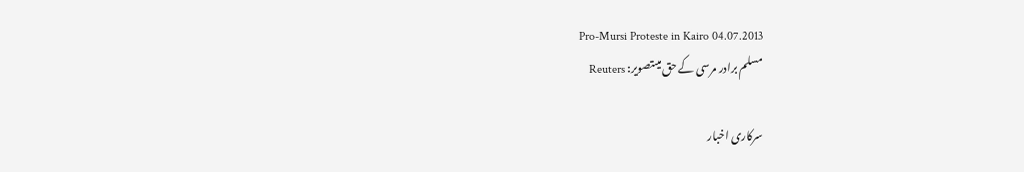Pro-Mursi Proteste in Kairo 04.07.2013
مسلم برادر مرسی کے حق میںتصویر: Reuters

سرکاری اخبار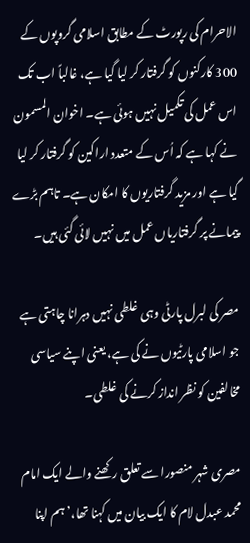الاحرام کی رپورٹ کے مطابق اسلامی گروپوں کے 300 کارکنوں کو گرفتار کر لیا گیا ہے، غالباً اب تک اس عمل کی تکمیل نہیں ہوئی ہے۔ اخوان المسمون نے کہا ہے کہ اُس کے متعدد اراکین کو گرفتار کر لیا گیا ہے اور مزید گرفتاریوں کا امکان ہے۔ تاہم بڑے پیمانے پر گرفتاریاں عمل میں نہیں لائی گئی ہیں۔

مصر کی لبرل پارٹی وہی غلطی نہیں دہرانا چاہتی ہے جو اسلامی پارٹیوں نے کی ہے، یعنی اپنے سیاسی مخالفین کو نظر انداز کرنے کی غلطی۔

مصری شہر منصورا سے تعلق رکھنے والے ایک امام محمد عبدل لام کا ایک بیان میں کہنا تھا،’ہم اپنا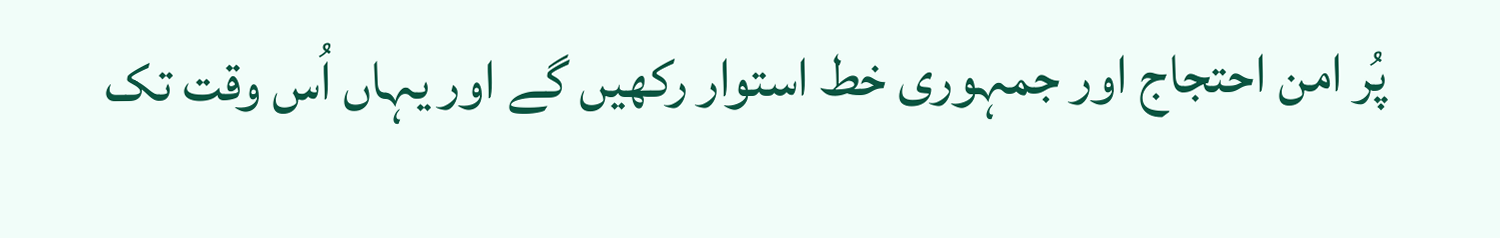پُر امن احتجاج اور جمہوری خط استوار رکھیں گے اور یہاں اُس وقت تک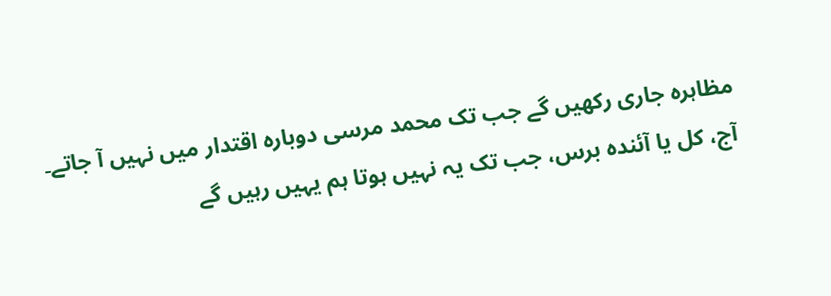مظاہرہ جاری رکھیں گے جب تک محمد مرسی دوبارہ اقتدار میں نہیں آ جاتے۔ آج، کل یا آئندہ برس، جب تک یہ نہیں ہوتا ہم یہیں رہیں گے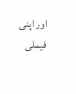اور اپنی فیملی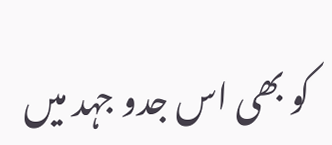کو بھی اس جدو جہد میں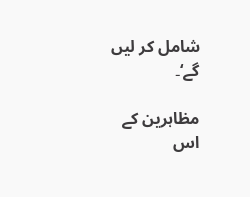شامل کر لیں گے‘۔

مظاہرین کے اس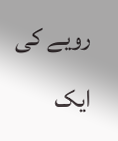رویے کی ایک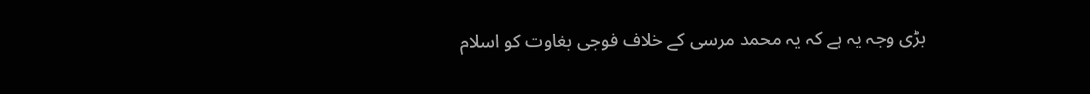بڑی وجہ یہ ہے کہ یہ محمد مرسی کے خلاف فوجی بغاوت کو اسلام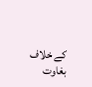کے خلاف بغاوت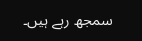سمجھ رہے ہیں۔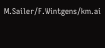M.Sailer/F.Wintgens/km.ai